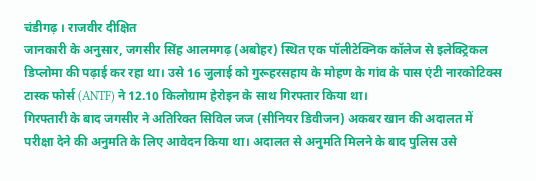चंडीगढ़ । राजवीर दीक्षित
जानकारी के अनुसार, जगसीर सिंह आलमगढ़ (अबोहर) स्थित एक पॉलीटेक्निक कॉलेज से इलेक्ट्रिकल डिप्लोमा की पढ़ाई कर रहा था। उसे 16 जुलाई को गुरूहरसहाय के मोहण के गांव के पास एंटी नारकोटिक्स टास्क फोर्स (ANTF) ने 12.10 किलोग्राम हेरोइन के साथ गिरफ्तार किया था।
गिरफ्तारी के बाद जगसीर ने अतिरिक्त सिविल जज (सीनियर डिवीजन) अकबर खान की अदालत में परीक्षा देने की अनुमति के लिए आवेदन किया था। अदालत से अनुमति मिलने के बाद पुलिस उसे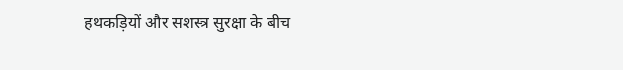हथकड़ियों और सशस्त्र सुरक्षा के बीच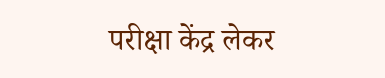परीक्षा केंद्र लेकर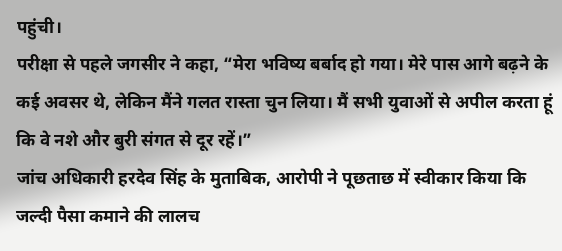पहुंची।
परीक्षा से पहले जगसीर ने कहा, “मेरा भविष्य बर्बाद हो गया। मेरे पास आगे बढ़ने के कई अवसर थे, लेकिन मैंने गलत रास्ता चुन लिया। मैं सभी युवाओं से अपील करता हूं कि वे नशे और बुरी संगत से दूर रहें।”
जांच अधिकारी हरदेव सिंह के मुताबिक, आरोपी ने पूछताछ में स्वीकार किया कि जल्दी पैसा कमाने की लालच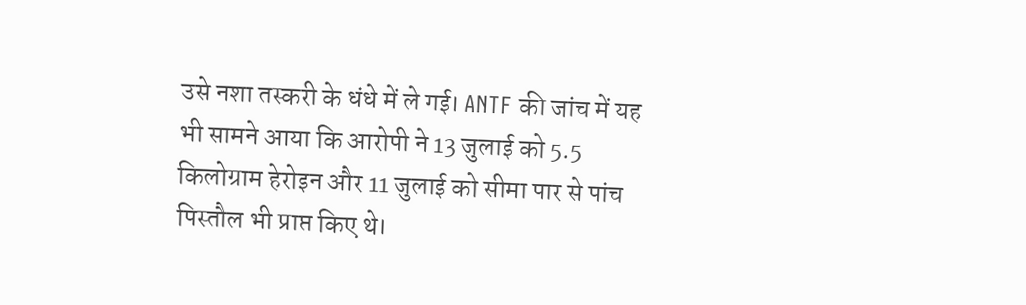उसे नशा तस्करी के धंधे में ले गई। ANTF की जांच में यह भी सामने आया कि आरोपी ने 13 जुलाई को 5.5 किलोग्राम हेरोइन और 11 जुलाई को सीमा पार से पांच पिस्तौल भी प्राप्त किए थे।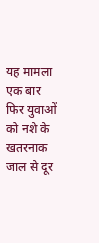यह मामला एक बार फिर युवाओं को नशे के खतरनाक जाल से दूर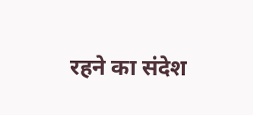रहने का संदेश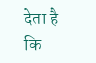देता है कि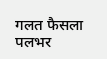गलत फैसला पलभर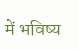में भविष्य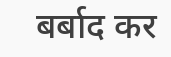बर्बाद कर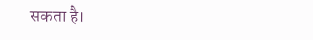सकता है।